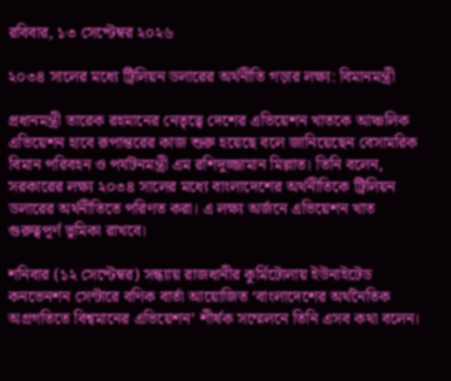রবিবার, ১৩ সেপ্টেম্বর ২০২৬

২০৩৪ সালের মধ্যে ট্রিলিয়ন ডলারের অর্থনীতি গড়ার লক্ষ্য: বিমানমন্ত্রী

প্রধানমন্ত্রী তারেক রহমানের নেতৃত্বে দেশের এভিয়েশন খাতকে আঞ্চলিক এভিয়েশন হাবে রূপান্তরের কাজ শুরু হয়েছে বলে জানিয়েছেন বেসামরিক বিমান পরিবহন ও পর্যটনমন্ত্রী এম রশিদুজ্জামান মিল্লাত। তিনি বলেন, সরকারের লক্ষ্য ২০৩৪ সালের মধ্যে বাংলাদেশের অর্থনীতিকে ট্রিলিয়ন ডলারের অর্থনীতিতে পরিণত করা। এ লক্ষ্য অর্জনে এভিয়েশন খাত গুরুত্বপূর্ণ ভূমিকা রাখবে।

শনিবার (১২ সেপ্টেম্বর) সন্ধ্যায় রাজধানীর কুর্মিটোলায় ইউনাইটেড কনভেনশন সেন্টারে বণিক বার্তা আয়োজিত ‘বাংলাদেশের অর্থনৈতিক অগ্রগতিতে বিশ্বমানের এভিয়েশন’ শীর্ষক সম্মেলনে তিনি এসব কথা বলেন।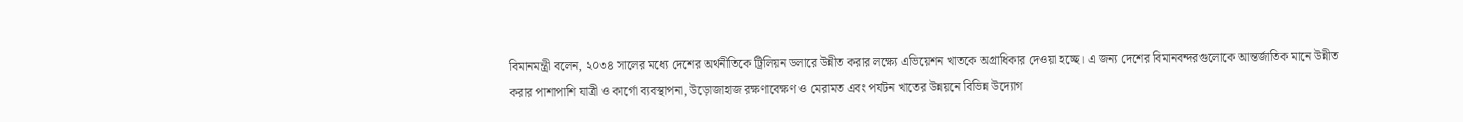বিমানমন্ত্রী বলেন, ২০৩৪ সালের মধ্যে দেশের অর্থনীতিকে ট্রিলিয়ন ডলারে উন্নীত করার লক্ষ্যে এভিয়েশন খাতকে অগ্রাধিকার দেওয়া হচ্ছে। এ জন্য দেশের বিমানবন্দরগুলোকে আন্তর্জাতিক মানে উন্নীত করার পাশাপাশি যাত্রী ও কার্গো ব্যবস্থাপনা, উড়োজাহাজ রক্ষণাবেক্ষণ ও মেরামত এবং পর্যটন খাতের উন্নয়নে বিভিন্ন উদ্যোগ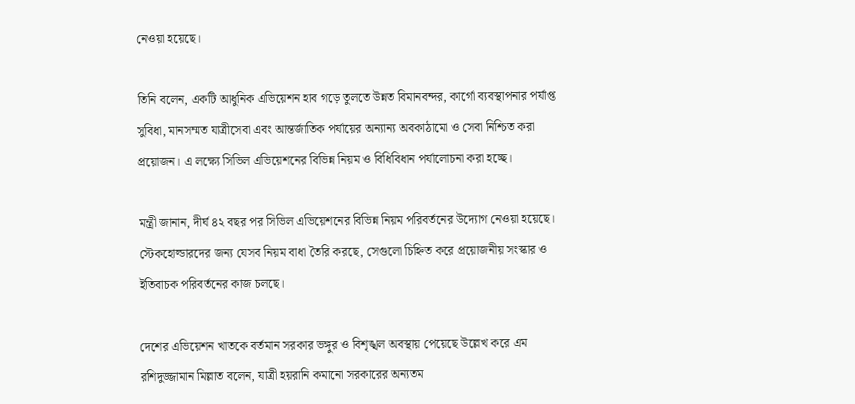নেওয়া হয়েছে।

তিনি বলেন, একটি আধুনিক এভিয়েশন হাব গড়ে তুলতে উন্নত বিমানবন্দর, কার্গো ব্যবস্থাপনার পর্যাপ্ত সুবিধা, মানসম্মত যাত্রীসেবা এবং আন্তর্জাতিক পর্যায়ের অন্যান্য অবকাঠামো ও সেবা নিশ্চিত করা প্রয়োজন। এ লক্ষ্যে সিভিল এভিয়েশনের বিভিন্ন নিয়ম ও বিধিবিধান পর্যালোচনা করা হচ্ছে।

মন্ত্রী জানান, দীর্ঘ ৪২ বছর পর সিভিল এভিয়েশনের বিভিন্ন নিয়ম পরিবর্তনের উদ্যোগ নেওয়া হয়েছে। স্টেকহোল্ডারদের জন্য যেসব নিয়ম বাধা তৈরি করছে, সেগুলো চিহ্নিত করে প্রয়োজনীয় সংস্কার ও ইতিবাচক পরিবর্তনের কাজ চলছে।

দেশের এভিয়েশন খাতকে বর্তমান সরকার ভঙ্গুর ও বিশৃঙ্খল অবস্থায় পেয়েছে উল্লেখ করে এম রশিদুজ্জামান মিল্লাত বলেন, যাত্রী হয়রানি কমানো সরকারের অন্যতম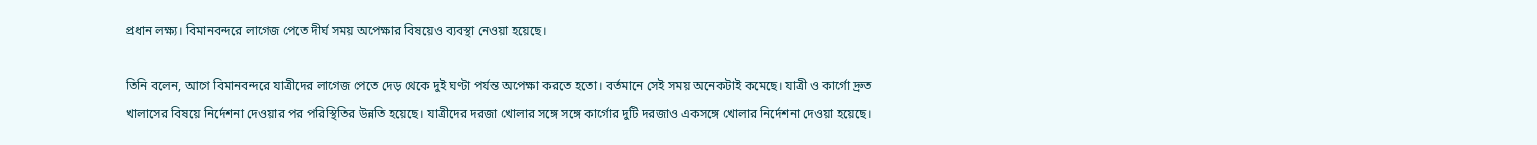প্রধান লক্ষ্য। বিমানবন্দরে লাগেজ পেতে দীর্ঘ সময় অপেক্ষার বিষয়েও ব্যবস্থা নেওয়া হয়েছে।

তিনি বলেন, আগে বিমানবন্দরে যাত্রীদের লাগেজ পেতে দেড় থেকে দুই ঘণ্টা পর্যন্ত অপেক্ষা করতে হতো। বর্তমানে সেই সময় অনেকটাই কমেছে। যাত্রী ও কার্গো দ্রুত খালাসের বিষয়ে নির্দেশনা দেওয়ার পর পরিস্থিতির উন্নতি হয়েছে। যাত্রীদের দরজা খোলার সঙ্গে সঙ্গে কার্গোর দুটি দরজাও একসঙ্গে খোলার নির্দেশনা দেওয়া হয়েছে।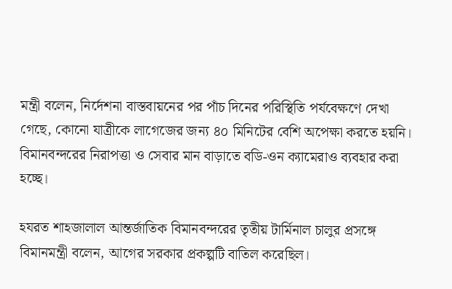মন্ত্রী বলেন, নির্দেশনা বাস্তবায়নের পর পাঁচ দিনের পরিস্থিতি পর্যবেক্ষণে দেখা গেছে, কোনো যাত্রীকে লাগেজের জন্য ৪০ মিনিটের বেশি অপেক্ষা করতে হয়নি। বিমানবন্দরের নিরাপত্তা ও সেবার মান বাড়াতে বডি-ওন ক্যামেরাও ব্যবহার করা হচ্ছে।

হযরত শাহজালাল আন্তর্জাতিক বিমানবন্দরের তৃতীয় টার্মিনাল চালুর প্রসঙ্গে বিমানমন্ত্রী বলেন, আগের সরকার প্রকল্পটি বাতিল করেছিল।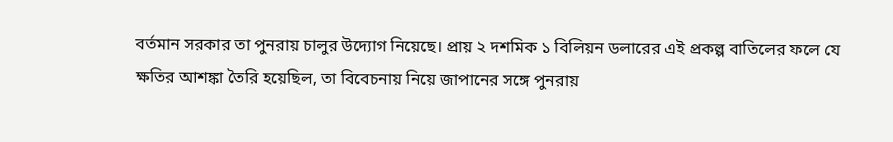বর্তমান সরকার তা পুনরায় চালুর উদ্যোগ নিয়েছে। প্রায় ২ দশমিক ১ বিলিয়ন ডলারের এই প্রকল্প বাতিলের ফলে যে ক্ষতির আশঙ্কা তৈরি হয়েছিল, তা বিবেচনায় নিয়ে জাপানের সঙ্গে পুনরায়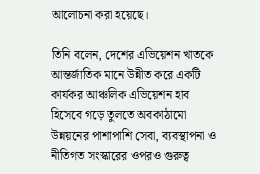আলোচনা করা হয়েছে।

তিনি বলেন, দেশের এভিয়েশন খাতকে আন্তর্জাতিক মানে উন্নীত করে একটি কার্যকর আঞ্চলিক এভিয়েশন হাব হিসেবে গড়ে তুলতে অবকাঠামো উন্নয়নের পাশাপাশি সেবা, ব্যবস্থাপনা ও নীতিগত সংস্কারের ওপরও গুরুত্ব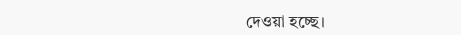দেওয়া হচ্ছে।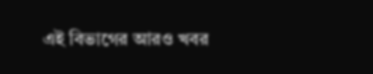এই বিভাগের আরও খবর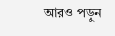আরও পড়ুন